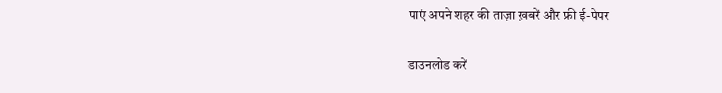पाएं अपने शहर की ताज़ा ख़बरें और फ्री ई-पेपर

डाउनलोड करें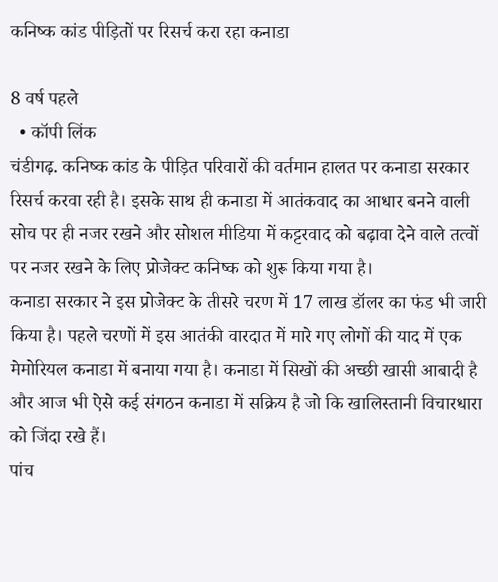कनिष्क कांड पीड़ितों पर रिसर्च करा रहा कनाडा

8 वर्ष पहले
  • कॉपी लिंक
चंडीगढ़. कनिष्क कांड के पीड़ित परिवारों की वर्तमान हालत पर कनाडा सरकार रिसर्च करवा रही है। इसके साथ ही कनाडा में आतंकवाद का आधार बनने वाली सोच पर ही नजर रखने और सोशल मीडिया में कट्टरवाद को बढ़ावा देने वाले तत्वों पर नजर रखने के लिए प्रोजेक्ट कनिष्क को शुरू किया गया है।
कनाडा सरकार ने इस प्रोजेक्ट के तीसरे चरण में 17 लाख डॉलर का फंड भी जारी किया है। पहले चरणों में इस आतंकी वारदात में मारे गए लोगों की याद में एक मेमोरियल कनाडा में बनाया गया है। कनाडा में सिखों की अच्छी खासी आबादी है और आज भी ऐसे कई संगठन कनाडा में सक्रिय है जो कि खालिस्तानी विचारधारा को जिंदा रखे हैं।
पांच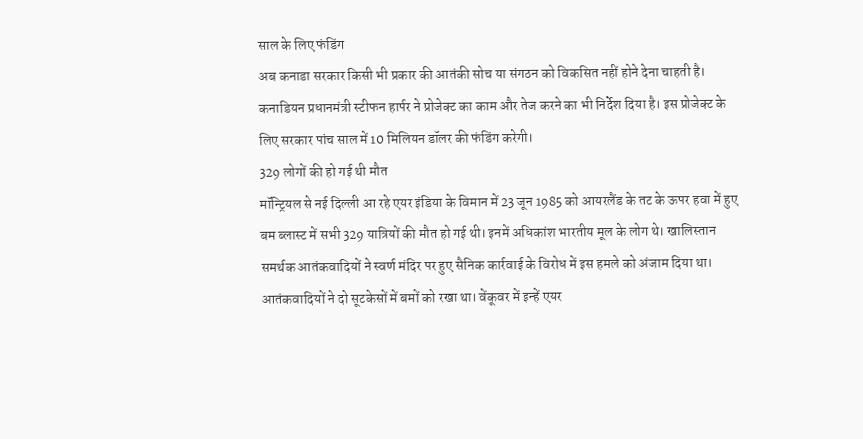साल के लिए फंडिंग
अब कनाडा सरकार किसी भी प्रकार की आतंकी सोच या संगठन को विकसित नहीं होने देना चाहती है। कनाडियन प्रधानमंत्री स्टीफन हार्पर ने प्रोजेक्ट का काम और तेज करने का भी निर्देश दिया है। इस प्रोजेक्ट के लिए सरकार पांच साल में 10 मिलियन डॉलर की फंडिंग करेगी।
329 लोगों की हो गई थी मौत
मॉन्ट्रियल से नई दिल्ली आ रहे एयर इंडिया के विमान में 23 जून 1985 को आयरलैंड के तट के ऊपर हवा में हुए बम ब्लास्ट में सभी 329 यात्रियों की मौत हो गई थी। इनमें अधिकांश भारतीय मूल के लोग थे। खालिस्तान समर्थक आतंकवादियों ने स्वर्ण मंदिर पर हुए सैनिक कार्रवाई के विरोध में इस हमले को अंजाम दिया था। आतंकवादियों ने दो सूटकेसों में बमों को रखा था। वेंकूवर में इन्हें एयर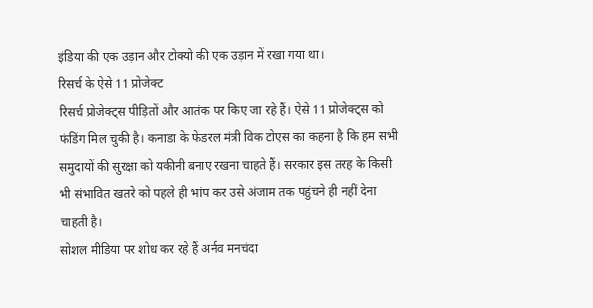इंडिया की एक उड़ान और टोक्यो की एक उड़ान में रखा गया था।
रिसर्च के ऐसे 11 प्रोजेक्ट
रिसर्च प्रोजेक्ट्स पीड़ितों और आतंक पर किए जा रहे हैं। ऐसे 11 प्रोजेक्ट्स को फंडिंग मिल चुकी है। कनाडा के फेडरल मंत्री विक टोएस का कहना है कि हम सभी समुदायों की सुरक्षा को यकीनी बनाए रखना चाहते हैं। सरकार इस तरह के किसी भी संभावित खतरे को पहले ही भांप कर उसे अंजाम तक पहुंचने ही नहीं देना चाहती है।
सोशल मीडिया पर शोध कर रहे हैं अर्नव मनचंदा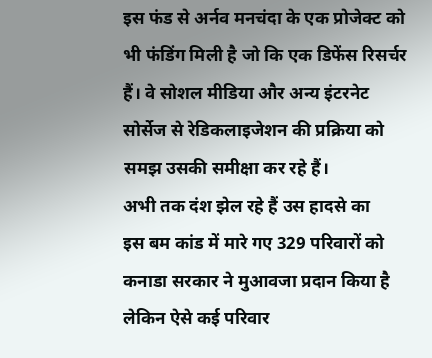इस फंड से अर्नव मनचंदा के एक प्रोजेक्ट को भी फंडिंग मिली है जो कि एक डिफेंस रिसर्चर हैं। वे सोशल मीडिया और अन्य इंटरनेट सोर्सेज से रेडिकलाइजेशन की प्रक्रिया को समझ उसकी समीक्षा कर रहे हैं।
अभी तक दंश झेल रहे हैं उस हादसे का
इस बम कांड में मारे गए 329 परिवारों को कनाडा सरकार ने मुआवजा प्रदान किया है लेकिन ऐसे कई परिवार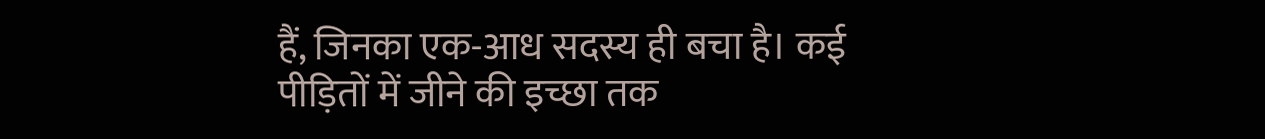हैं, जिनका एक-आध सदस्य ही बचा है। कई पीड़ितों में जीने की इच्छा तक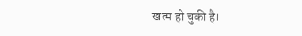खत्म हो चुकी है।